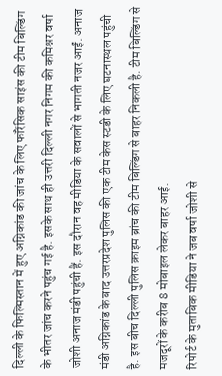दिल्ली के फिल्मिस्तान में हुए अग्निकांड की जांच के लिए फॉरेंसिक साइंस की टीम बिल्डिंग के भीतर जांच करने पहुंच गई है. इसके साथ ही उत्तरी दिल्ली नगर निगम की कमिश्नर वर्षा जोशी अनाज मंडी पहुंची हैं. इस दौरान वह मीडिया के सवालों से भागती नजर आईं. अनाज मंडी अग्निकांड के बाद उत्तरप्रदेश पुलिस की एक टीम केस स्टडी के लिए घटनास्थल पहुंची है. इस बीच दिल्ली पुलिस क्राइम ब्रांच की टीम बिल्डिंग से बाहर निकली है. टीम बिल्डिंग से मजदूरों के करीब 8 मोबाइल लेकर बाहर आई.
रिपोर्ट के मुताबिक मीडिया ने जब वर्षा जोशी से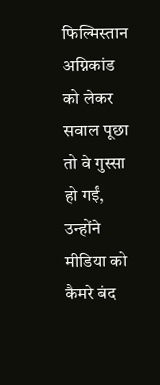फिल्मिस्तान अग्निकांड को लेकर सवाल पूछा तो वे गुस्सा हो गईं, उन्होंने मीडिया को कैमरे बंद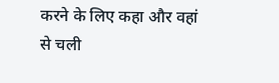करने के लिए कहा और वहां से चली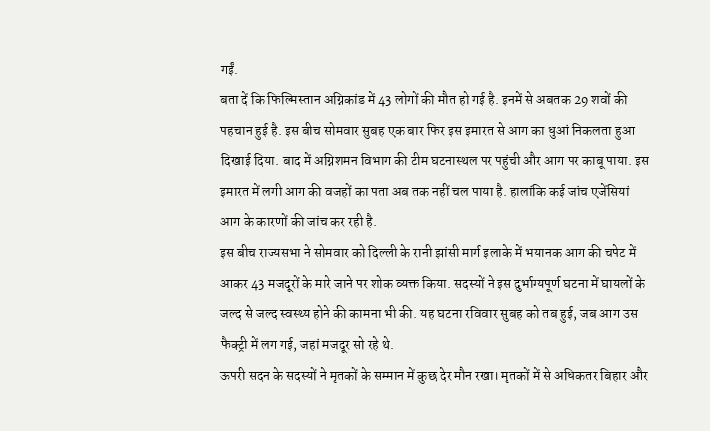गईं.
बता दें कि फिल्मिस्तान अग्निकांड में 43 लोगों की मौत हो गई है. इनमें से अबतक 29 शवों की पहचान हुई है. इस बीच सोमवार सुबह एक बार फिर इस इमारत से आग का धुआं निकलता हुआ दिखाई दिया. बाद में अग्निशमन विभाग की टीम घटनास्थल पर पहुंची और आग पर काबू पाया. इस इमारत में लगी आग की वजहों का पता अब तक नहीं चल पाया है. हालांकि कई जांच एजेंसियां आग के कारणों की जांच कर रही है.
इस बीच राज्यसभा ने सोमवार को दिल्ली के रानी झांसी मार्ग इलाके में भयानक आग की चपेट में आकर 43 मजदूरों के मारे जाने पर शोक व्यक्त किया. सदस्यों ने इस दुर्भाग्यपूर्ण घटना में घायलों के जल्द से जल्द स्वस्थ्य होने की कामना भी की. यह घटना रविवार सुबह को तब हुई, जब आग उस फैक्ट्री में लग गई, जहां मजदूर सो रहे थे.
ऊपरी सदन के सदस्यों ने मृतकों के सम्मान में कुछ देर मौन रखा। मृतकों में से अधिकतर बिहार और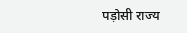पड़ोसी राज्य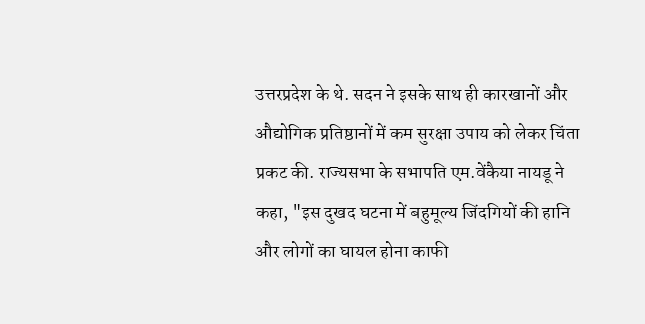उत्तरप्रदेश के थे. सदन ने इसके साथ ही कारखानों और औद्योगिक प्रतिष्ठानों में कम सुरक्षा उपाय को लेकर चिंता प्रकट की. राज्यसभा के सभापति एम.वेंकैया नायडू ने कहा, "इस दुखद घटना में बहुमूल्य जिंदगियों की हानि और लोगों का घायल होना काफी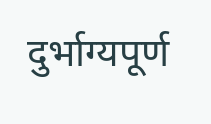दुर्भाग्यपूर्ण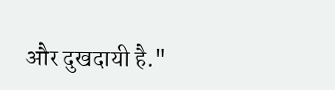और दुखदायी है."